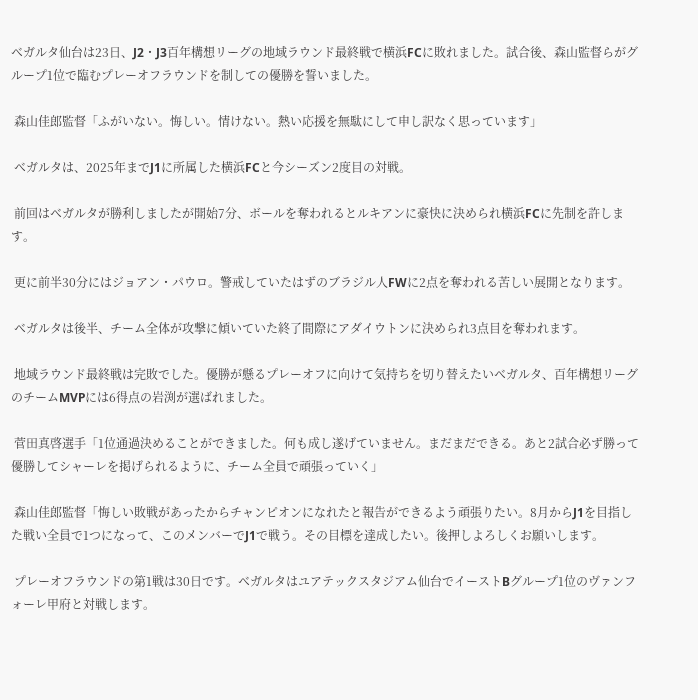ベガルタ仙台は23日、J2・J3百年構想リーグの地域ラウンド最終戦で横浜FCに敗れました。試合後、森山監督らがグループ1位で臨むプレーオフラウンドを制しての優勝を誓いました。

 森山佳郎監督「ふがいない。悔しい。情けない。熱い応援を無駄にして申し訳なく思っています」

 ベガルタは、2025年までJ1に所属した横浜FCと今シーズン2度目の対戦。

 前回はベガルタが勝利しましたが開始7分、ボールを奪われるとルキアンに豪快に決められ横浜FCに先制を許します。

 更に前半30分にはジョアン・パウロ。警戒していたはずのブラジル人FWに2点を奪われる苦しい展開となります。

 ベガルタは後半、チーム全体が攻撃に傾いていた終了間際にアダイウトンに決められ3点目を奪われます。

 地域ラウンド最終戦は完敗でした。優勝が懸るプレーオフに向けて気持ちを切り替えたいベガルタ、百年構想リーグのチームMVPには6得点の岩渕が選ばれました。

 菅田真啓選手「1位通過決めることができました。何も成し遂げていません。まだまだできる。あと2試合必ず勝って優勝してシャーレを掲げられるように、チーム全員で頑張っていく」

 森山佳郎監督「悔しい敗戦があったからチャンピオンになれたと報告ができるよう頑張りたい。8月からJ1を目指した戦い全員で1つになって、このメンバーでJ1で戦う。その目標を達成したい。後押しよろしくお願いします。

 プレーオフラウンドの第1戦は30日です。ベガルタはユアテックスタジアム仙台でイーストBグループ1位のヴァンフォーレ甲府と対戦します。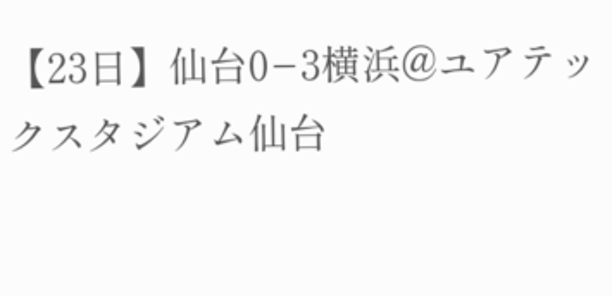【23日】仙台0−3横浜@ユアテックスタジアム仙台